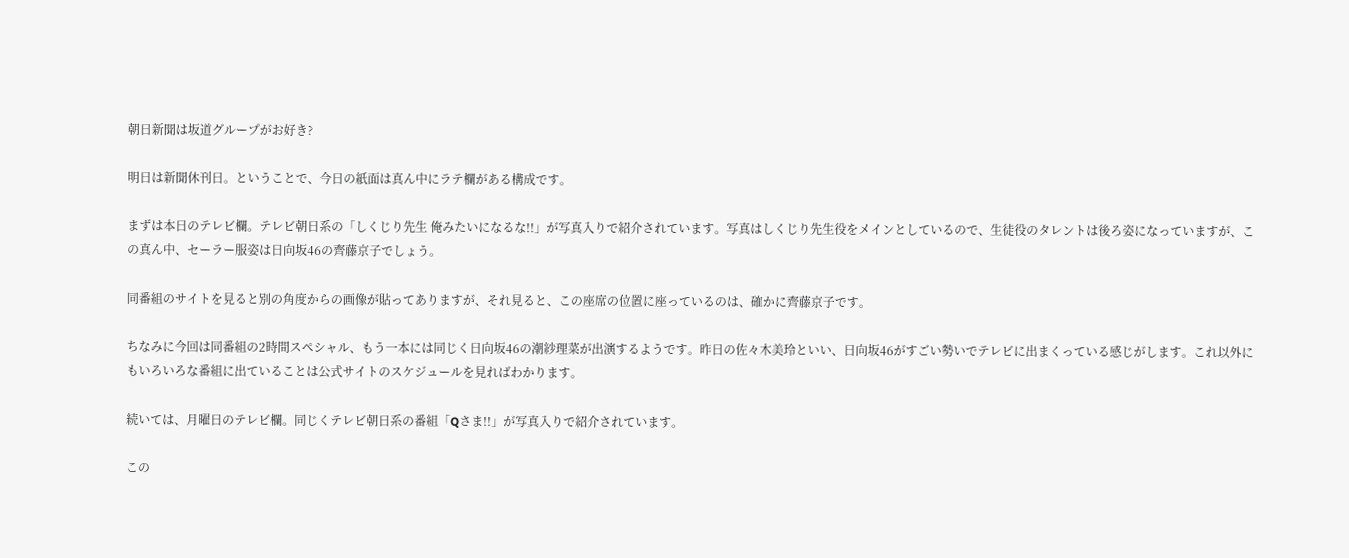朝日新聞は坂道グループがお好き?

明日は新聞休刊日。ということで、今日の紙面は真ん中にラテ欄がある構成です。

まずは本日のテレビ欄。テレビ朝日系の「しくじり先生 俺みたいになるな!!」が写真入りで紹介されています。写真はしくじり先生役をメインとしているので、生徒役のタレントは後ろ姿になっていますが、この真ん中、セーラー服姿は日向坂46の齊藤京子でしょう。

同番組のサイトを見ると別の角度からの画像が貼ってありますが、それ見ると、この座席の位置に座っているのは、確かに齊藤京子です。

ちなみに今回は同番組の2時間スペシャル、もう一本には同じく日向坂46の潮紗理菜が出演するようです。昨日の佐々木美玲といい、日向坂46がすごい勢いでテレビに出まくっている感じがします。これ以外にもいろいろな番組に出ていることは公式サイトのスケジュールを見ればわかります。

続いては、月曜日のテレビ欄。同じくテレビ朝日系の番組「Qさま!!」が写真入りで紹介されています。

この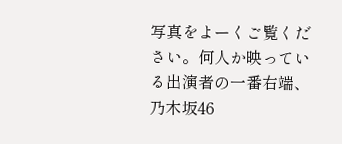写真をよーくご覧ください。何人か映っている出演者の一番右端、乃木坂46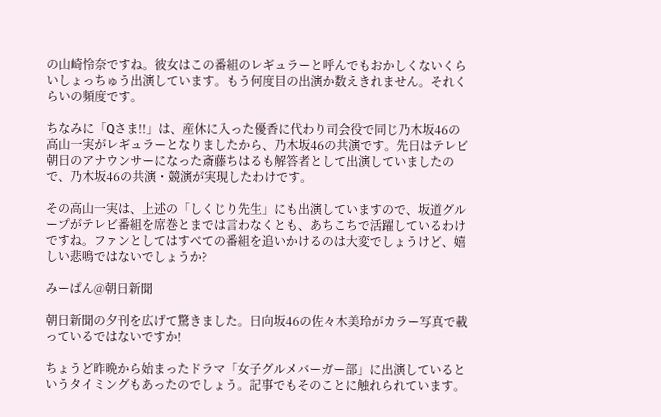の山崎怜奈ですね。彼女はこの番組のレギュラーと呼んでもおかしくないくらいしょっちゅう出演しています。もう何度目の出演か数えきれません。それくらいの頻度です。

ちなみに「Qさま!!」は、産休に入った優香に代わり司会役で同じ乃木坂46の高山一実がレギュラーとなりましたから、乃木坂46の共演です。先日はテレビ朝日のアナウンサーになった斎藤ちはるも解答者として出演していましたので、乃木坂46の共演・競演が実現したわけです。

その高山一実は、上述の「しくじり先生」にも出演していますので、坂道グループがテレビ番組を席巻とまでは言わなくとも、あちこちで活躍しているわけですね。ファンとしてはすべての番組を追いかけるのは大変でしょうけど、嬉しい悲鳴ではないでしょうか?

みーぱん@朝日新聞

朝日新聞の夕刊を広げて驚きました。日向坂46の佐々木美玲がカラー写真で載っているではないですか!

ちょうど昨晩から始まったドラマ「女子グルメバーガー部」に出演しているというタイミングもあったのでしょう。記事でもそのことに触れられています。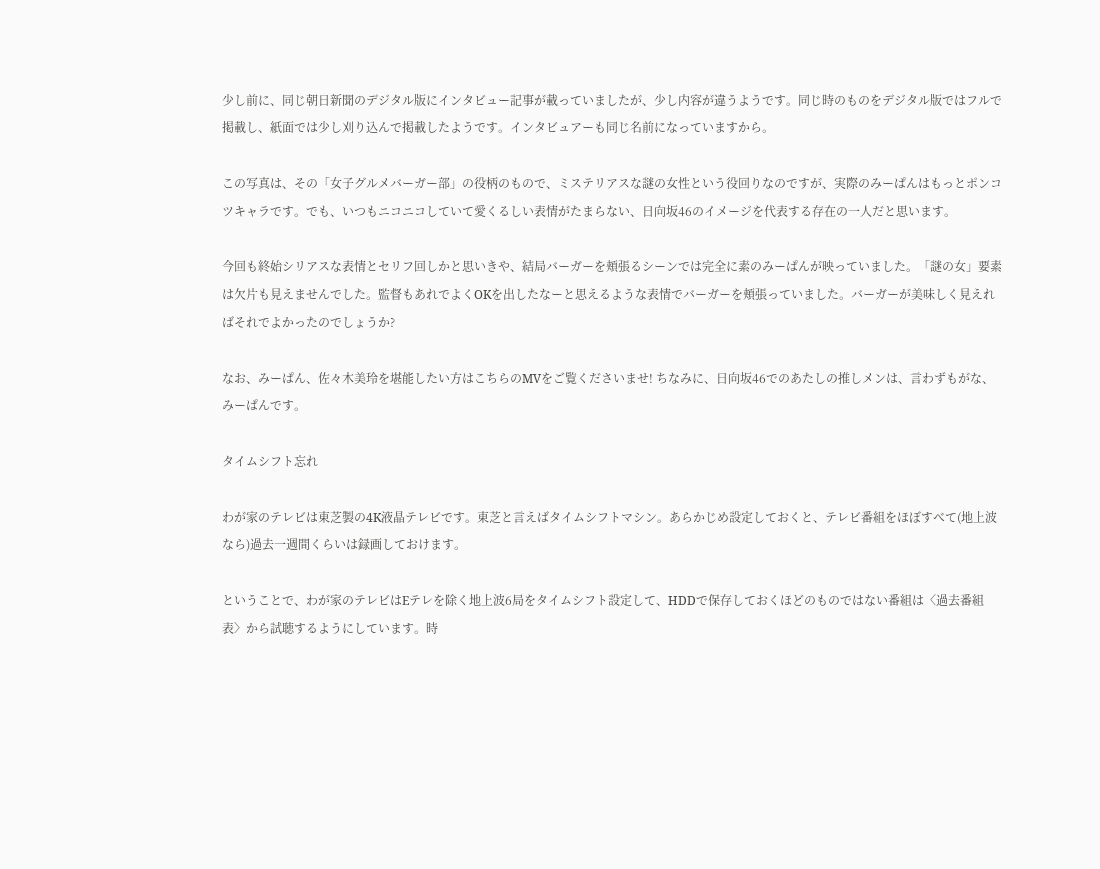少し前に、同じ朝日新聞のデジタル版にインタビュー記事が載っていましたが、少し内容が違うようです。同じ時のものをデジタル版ではフルで掲載し、紙面では少し刈り込んで掲載したようです。インタビュアーも同じ名前になっていますから。

この写真は、その「女子グルメバーガー部」の役柄のもので、ミステリアスな謎の女性という役回りなのですが、実際のみーぱんはもっとポンコツキャラです。でも、いつもニコニコしていて愛くるしい表情がたまらない、日向坂46のイメージを代表する存在の一人だと思います。

今回も終始シリアスな表情とセリフ回しかと思いきや、結局バーガーを頬張るシーンでは完全に素のみーぱんが映っていました。「謎の女」要素は欠片も見えませんでした。監督もあれでよくOKを出したなーと思えるような表情でバーガーを頬張っていました。バーガーが美味しく見えればそれでよかったのでしょうか?

なお、みーぱん、佐々木美玲を堪能したい方はこちらのMVをご覧くださいませ! ちなみに、日向坂46でのあたしの推しメンは、言わずもがな、みーぱんです。

タイムシフト忘れ

わが家のテレビは東芝製の4K液晶テレビです。東芝と言えばタイムシフトマシン。あらかじめ設定しておくと、テレビ番組をほぼすべて(地上波なら)過去一週間くらいは録画しておけます。

ということで、わが家のテレビはEテレを除く地上波6局をタイムシフト設定して、HDDで保存しておくほどのものではない番組は〈過去番組表〉から試聴するようにしています。時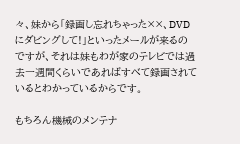々、妹から「録画し忘れちゃった××、DVDにダビングして!」といったメールが来るのですが、それは妹もわが家のテレビでは過去一週間くらいであればすべて録画されているとわかっているからです。

もちろん機械のメンテナ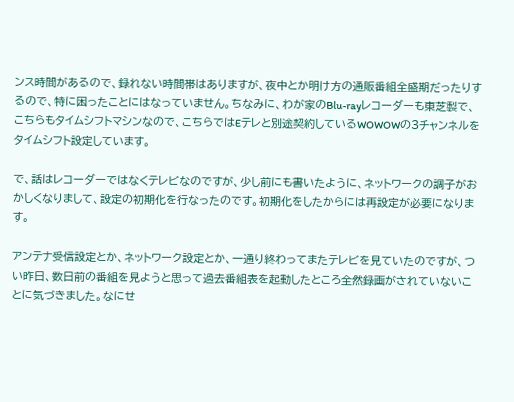ンス時間があるので、録れない時間帯はありますが、夜中とか明け方の通販番組全盛期だったりするので、特に困ったことにはなっていません。ちなみに、わが家のBlu-rayレコーダーも東芝製で、こちらもタイムシフトマシンなので、こちらではEテレと別途契約しているWOWOWの3チャンネルをタイムシフト設定しています。

で、話はレコーダーではなくテレビなのですが、少し前にも書いたように、ネットワークの調子がおかしくなりまして、設定の初期化を行なったのです。初期化をしたからには再設定が必要になります。

アンテナ受信設定とか、ネットワーク設定とか、一通り終わってまたテレビを見ていたのですが、つい昨日、数日前の番組を見ようと思って過去番組表を起動したところ全然録画がされていないことに気づきました。なにせ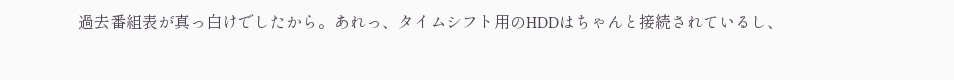過去番組表が真っ白けでしたから。あれっ、タイムシフト用のHDDはちゃんと接続されているし、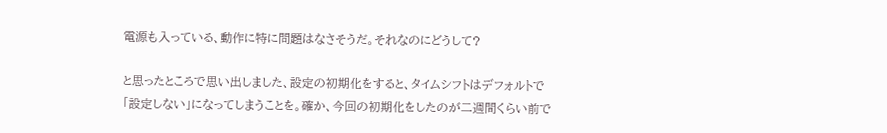電源も入っている、動作に特に問題はなさそうだ。それなのにどうして?

と思ったところで思い出しました、設定の初期化をすると、タイムシフトはデフォルトで「設定しない」になってしまうことを。確か、今回の初期化をしたのが二週間くらい前で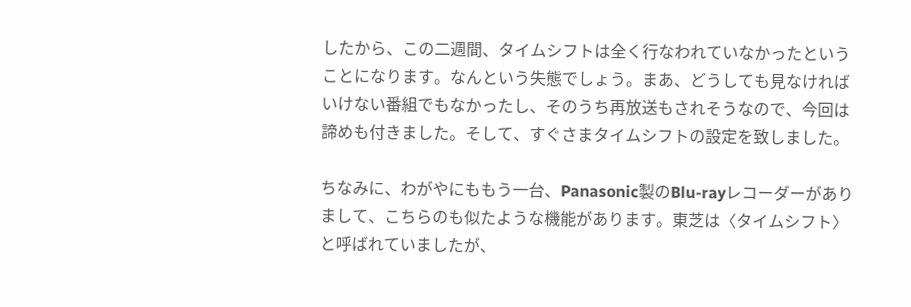したから、この二週間、タイムシフトは全く行なわれていなかったということになります。なんという失態でしょう。まあ、どうしても見なければいけない番組でもなかったし、そのうち再放送もされそうなので、今回は諦めも付きました。そして、すぐさまタイムシフトの設定を致しました。

ちなみに、わがやにももう一台、Panasonic製のBlu-rayレコーダーがありまして、こちらのも似たような機能があります。東芝は〈タイムシフト〉と呼ばれていましたが、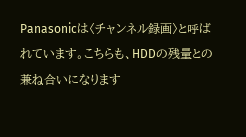Panasonicは〈チャンネル録画〉と呼ばれています。こちらも、HDDの残量との兼ね合いになります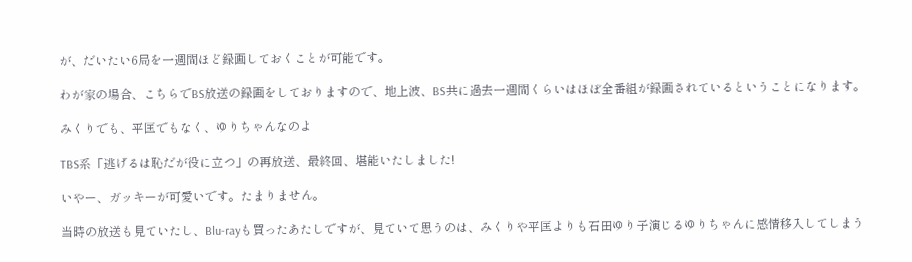が、だいたい6局を一週間ほど録画しておくことが可能です。

わが家の場合、こちらでBS放送の録画をしておりますので、地上波、BS共に過去一週間くらいはほぼ全番組が録画されているということになります。

みくりでも、平匡でもなく、ゆりちゃんなのよ

TBS系「逃げるは恥だが役に立つ」の再放送、最終回、堪能いたしました!

いやー、ガッキーが可愛いです。たまりません。

当時の放送も見ていたし、Blu-rayも買ったあたしですが、見ていて思うのは、みくりや平匡よりも石田ゆり子演じるゆりちゃんに感情移入してしまう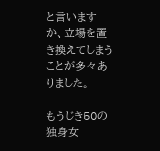と言いますか、立場を置き換えてしまうことが多々ありました。

もうじき50の独身女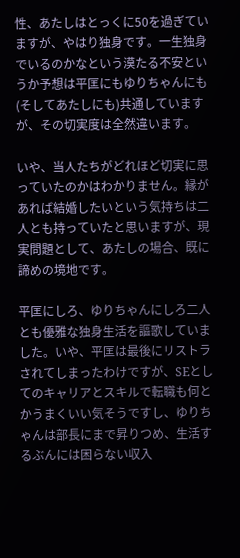性、あたしはとっくに50を過ぎていますが、やはり独身です。一生独身でいるのかなという漠たる不安というか予想は平匡にもゆりちゃんにも(そしてあたしにも)共通していますが、その切実度は全然違います。

いや、当人たちがどれほど切実に思っていたのかはわかりません。縁があれば結婚したいという気持ちは二人とも持っていたと思いますが、現実問題として、あたしの場合、既に諦めの境地です。

平匡にしろ、ゆりちゃんにしろ二人とも優雅な独身生活を謳歌していました。いや、平匡は最後にリストラされてしまったわけですが、SEとしてのキャリアとスキルで転職も何とかうまくいい気そうですし、ゆりちゃんは部長にまで昇りつめ、生活するぶんには困らない収入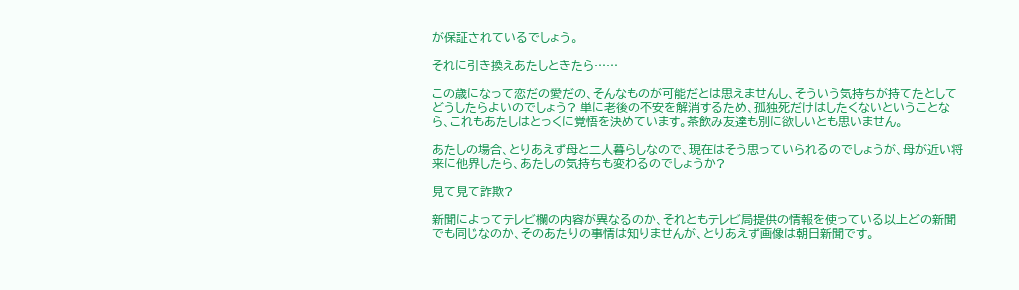が保証されているでしょう。

それに引き換えあたしときたら……

この歳になって恋だの愛だの、そんなものが可能だとは思えませんし、そういう気持ちが持てたとしてどうしたらよいのでしょう? 単に老後の不安を解消するため、孤独死だけはしたくないということなら、これもあたしはとっくに覚悟を決めています。茶飲み友達も別に欲しいとも思いません。

あたしの場合、とりあえず母と二人暮らしなので、現在はそう思っていられるのでしょうが、母が近い将来に他界したら、あたしの気持ちも変わるのでしょうか?

見て見て詐欺?

新聞によってテレビ欄の内容が異なるのか、それともテレビ局提供の情報を使っている以上どの新聞でも同じなのか、そのあたりの事情は知りませんが、とりあえず画像は朝日新聞です。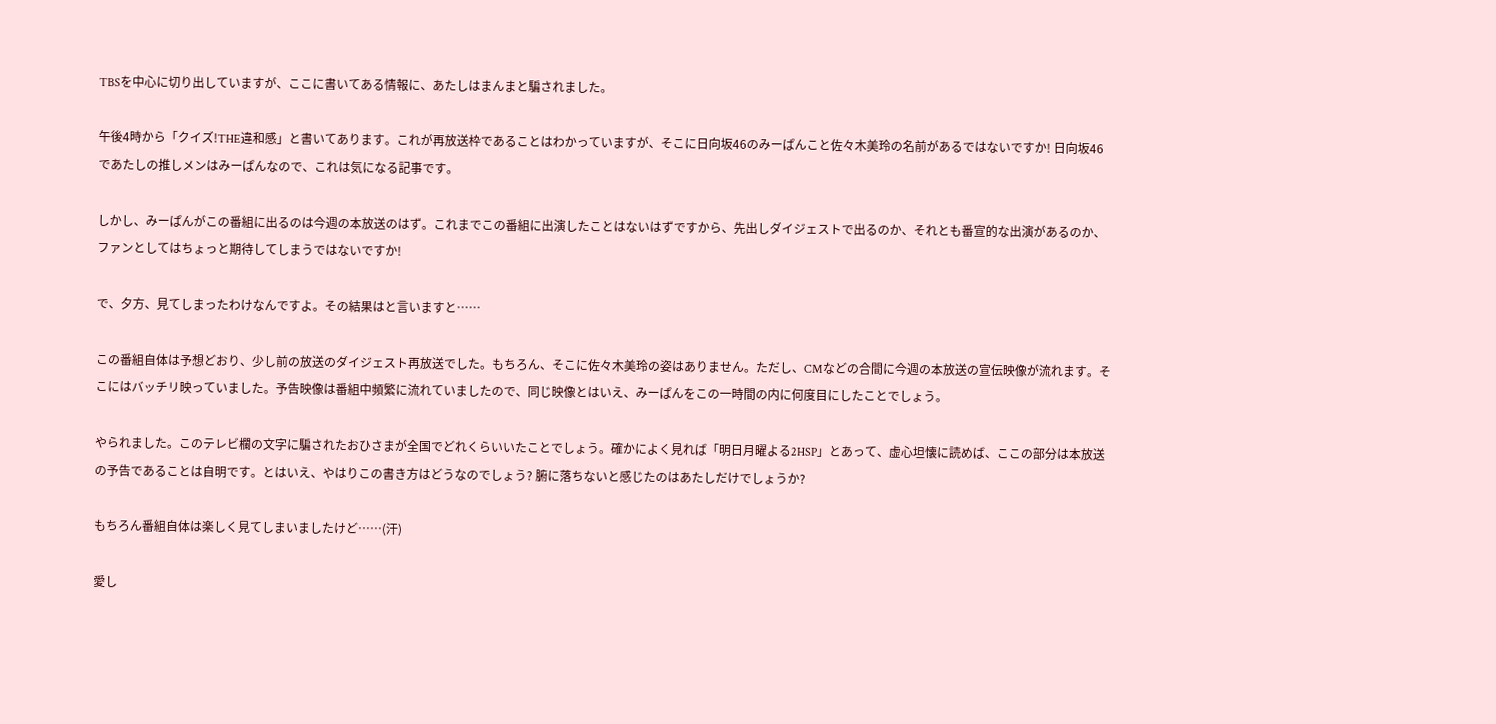TBSを中心に切り出していますが、ここに書いてある情報に、あたしはまんまと騙されました。

午後4時から「クイズ!THE違和感」と書いてあります。これが再放送枠であることはわかっていますが、そこに日向坂46のみーぱんこと佐々木美玲の名前があるではないですか! 日向坂46であたしの推しメンはみーぱんなので、これは気になる記事です。

しかし、みーぱんがこの番組に出るのは今週の本放送のはず。これまでこの番組に出演したことはないはずですから、先出しダイジェストで出るのか、それとも番宣的な出演があるのか、ファンとしてはちょっと期待してしまうではないですか!

で、夕方、見てしまったわけなんですよ。その結果はと言いますと……

この番組自体は予想どおり、少し前の放送のダイジェスト再放送でした。もちろん、そこに佐々木美玲の姿はありません。ただし、CMなどの合間に今週の本放送の宣伝映像が流れます。そこにはバッチリ映っていました。予告映像は番組中頻繁に流れていましたので、同じ映像とはいえ、みーぱんをこの一時間の内に何度目にしたことでしょう。

やられました。このテレビ欄の文字に騙されたおひさまが全国でどれくらいいたことでしょう。確かによく見れば「明日月曜よる2HSP」とあって、虚心坦懐に読めば、ここの部分は本放送の予告であることは自明です。とはいえ、やはりこの書き方はどうなのでしょう? 腑に落ちないと感じたのはあたしだけでしょうか?

もちろん番組自体は楽しく見てしまいましたけど……(汗)

愛し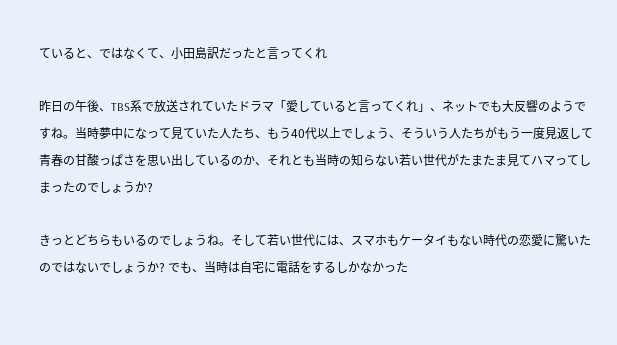ていると、ではなくて、小田島訳だったと言ってくれ

昨日の午後、TBS系で放送されていたドラマ「愛していると言ってくれ」、ネットでも大反響のようですね。当時夢中になって見ていた人たち、もう40代以上でしょう、そういう人たちがもう一度見返して青春の甘酸っぱさを思い出しているのか、それとも当時の知らない若い世代がたまたま見てハマってしまったのでしょうか?

きっとどちらもいるのでしょうね。そして若い世代には、スマホもケータイもない時代の恋愛に驚いたのではないでしょうか? でも、当時は自宅に電話をするしかなかった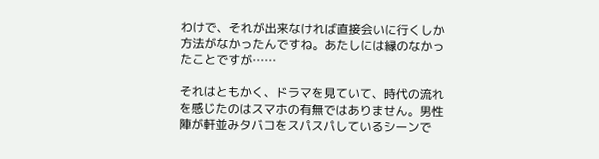わけで、それが出来なければ直接会いに行くしか方法がなかったんですね。あたしには縁のなかったことですが……

それはともかく、ドラマを見ていて、時代の流れを感じたのはスマホの有無ではありません。男性陣が軒並みタバコをスパスパしているシーンで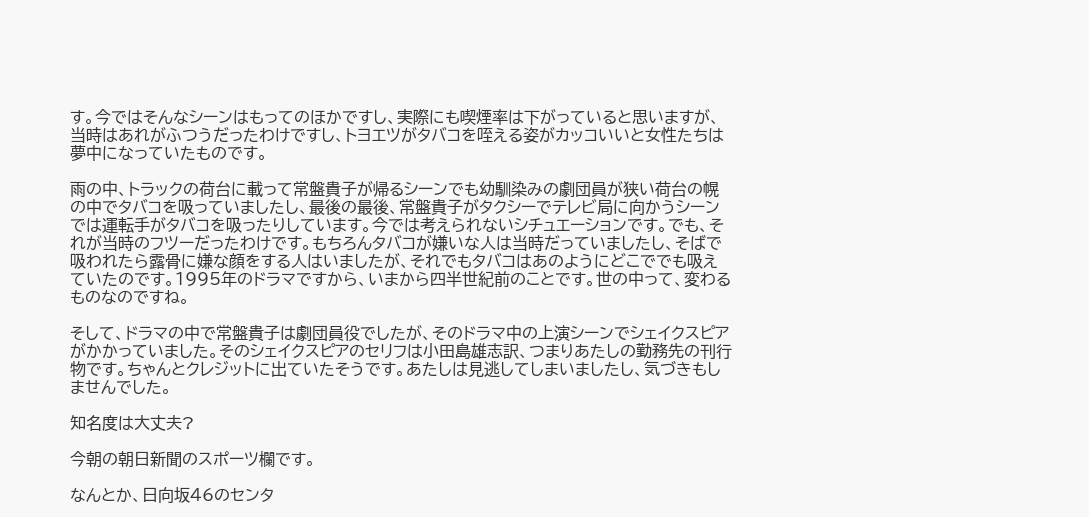す。今ではそんなシーンはもってのほかですし、実際にも喫煙率は下がっていると思いますが、当時はあれがふつうだったわけですし、トヨエツがタバコを咥える姿がカッコいいと女性たちは夢中になっていたものです。

雨の中、トラックの荷台に載って常盤貴子が帰るシーンでも幼馴染みの劇団員が狭い荷台の幌の中でタバコを吸っていましたし、最後の最後、常盤貴子がタクシーでテレビ局に向かうシーンでは運転手がタバコを吸ったりしています。今では考えられないシチュエーションです。でも、それが当時のフツーだったわけです。もちろんタバコが嫌いな人は当時だっていましたし、そばで吸われたら露骨に嫌な顔をする人はいましたが、それでもタバコはあのようにどこででも吸えていたのです。1995年のドラマですから、いまから四半世紀前のことです。世の中って、変わるものなのですね。

そして、ドラマの中で常盤貴子は劇団員役でしたが、そのドラマ中の上演シーンでシェイクスピアがかかっていました。そのシェイクスピアのセリフは小田島雄志訳、つまりあたしの勤務先の刊行物です。ちゃんとクレジットに出ていたそうです。あたしは見逃してしまいましたし、気づきもしませんでした。

知名度は大丈夫?

今朝の朝日新聞のスポーツ欄です。

なんとか、日向坂46のセンタ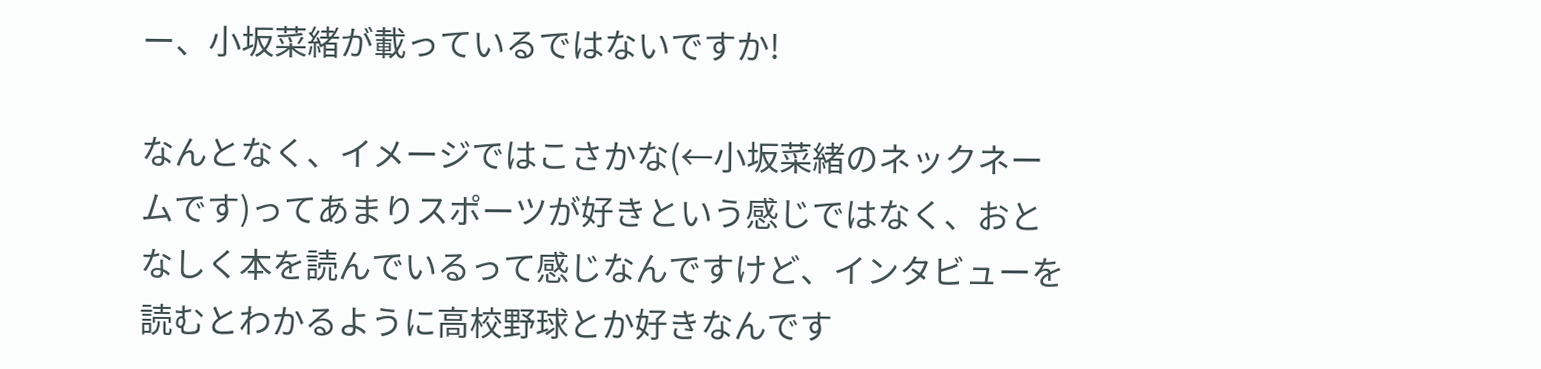ー、小坂菜緒が載っているではないですか!

なんとなく、イメージではこさかな(←小坂菜緒のネックネームです)ってあまりスポーツが好きという感じではなく、おとなしく本を読んでいるって感じなんですけど、インタビューを読むとわかるように高校野球とか好きなんです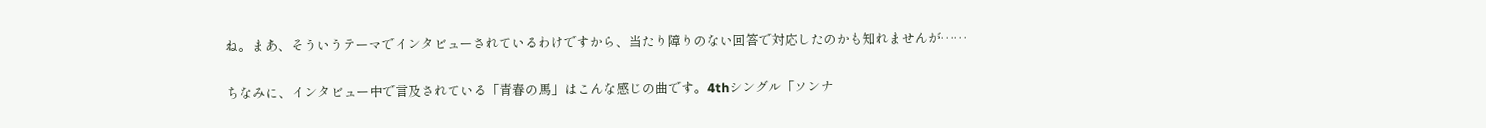ね。まあ、そういうテーマでインタビューされているわけですから、当たり障りのない回答で対応したのかも知れませんが……

ちなみに、インタビュー中で言及されている「青春の馬」はこんな感じの曲です。4thシングル「ソンナ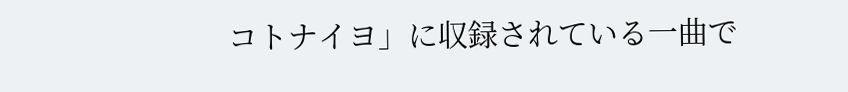コトナイヨ」に収録されている一曲で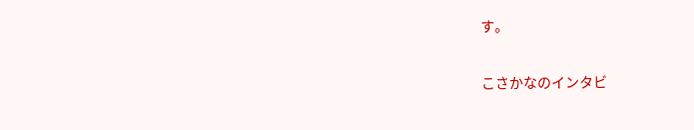す。

こさかなのインタビ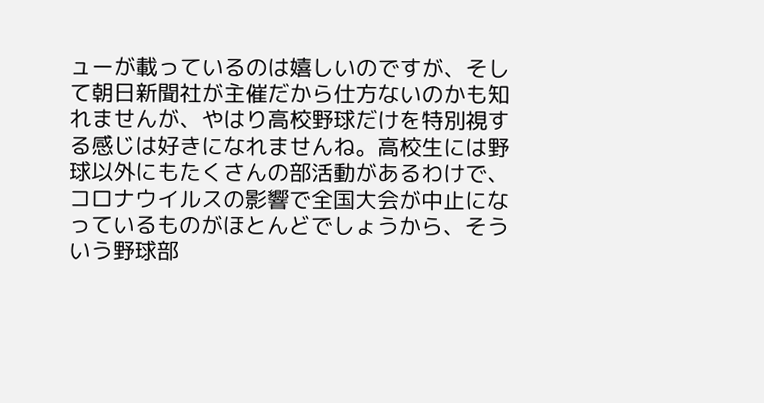ューが載っているのは嬉しいのですが、そして朝日新聞社が主催だから仕方ないのかも知れませんが、やはり高校野球だけを特別視する感じは好きになれませんね。高校生には野球以外にもたくさんの部活動があるわけで、コロナウイルスの影響で全国大会が中止になっているものがほとんどでしょうから、そういう野球部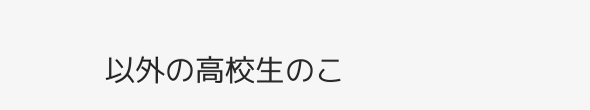以外の高校生のこ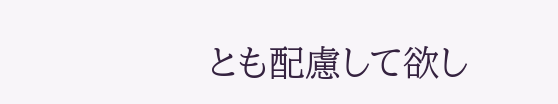とも配慮して欲し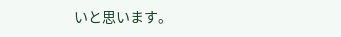いと思います。